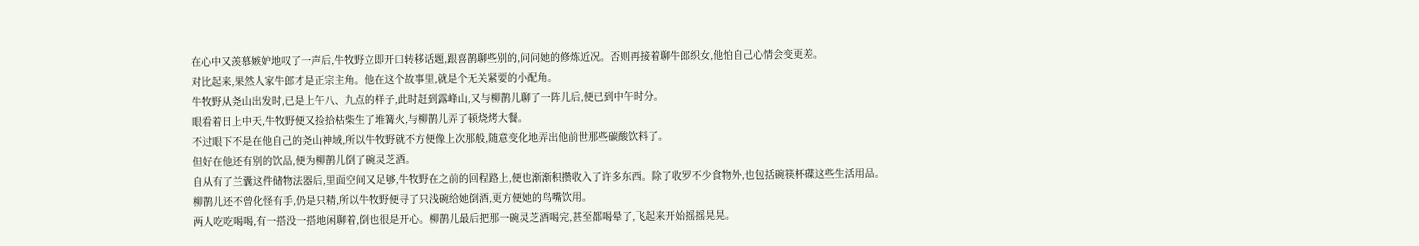在心中又羡慕嫉妒地叹了一声后,牛牧野立即开口转移话题,跟喜鹊聊些别的,问问她的修炼近况。否则再接着聊牛郎织女,他怕自己心情会变更差。
对比起来,果然人家牛郎才是正宗主角。他在这个故事里,就是个无关紧要的小配角。
牛牧野从尧山出发时,已是上午八、九点的样子,此时赶到露峰山,又与柳鹊儿聊了一阵儿后,便已到中午时分。
眼看着日上中天,牛牧野便又捡拾枯柴生了堆篝火,与柳鹊儿弄了顿烧烤大餐。
不过眼下不是在他自己的尧山神域,所以牛牧野就不方便像上次那般,随意变化地弄出他前世那些碳酸饮料了。
但好在他还有别的饮品,便为柳鹊儿倒了碗灵芝酒。
自从有了兰囊这件储物法器后,里面空间又足够,牛牧野在之前的回程路上,便也渐渐积攒收入了许多东西。除了收罗不少食物外,也包括碗筷杯碟这些生活用品。
柳鹊儿还不曾化怪有手,仍是只精,所以牛牧野便寻了只浅碗给她倒酒,更方便她的鸟嘴饮用。
两人吃吃喝喝,有一搭没一搭地闲聊着,倒也很是开心。柳鹊儿最后把那一碗灵芝酒喝完,甚至都喝晕了,飞起来开始摇摇晃晃。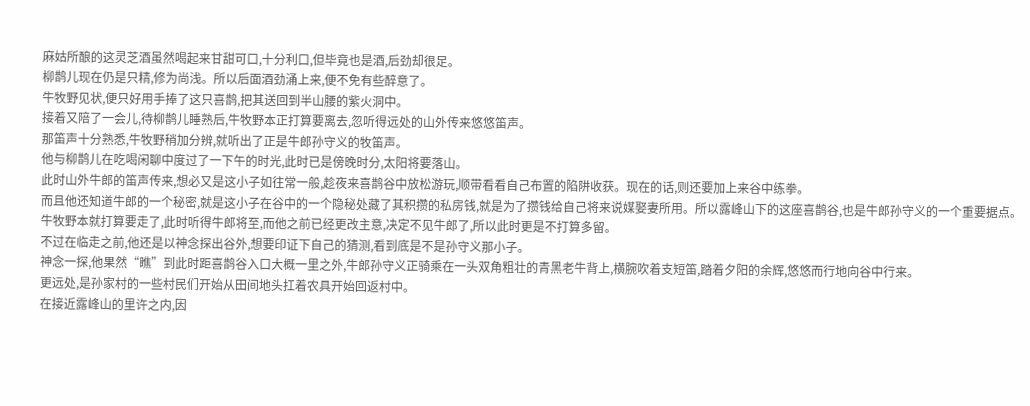麻姑所酿的这灵芝酒虽然喝起来甘甜可口,十分利口,但毕竟也是酒,后劲却很足。
柳鹊儿现在仍是只精,修为尚浅。所以后面酒劲涌上来,便不免有些醉意了。
牛牧野见状,便只好用手捧了这只喜鹊,把其送回到半山腰的紫火洞中。
接着又陪了一会儿,待柳鹊儿睡熟后,牛牧野本正打算要离去,忽听得远处的山外传来悠悠笛声。
那笛声十分熟悉,牛牧野稍加分辨,就听出了正是牛郎孙守义的牧笛声。
他与柳鹊儿在吃喝闲聊中度过了一下午的时光,此时已是傍晚时分,太阳将要落山。
此时山外牛郎的笛声传来,想必又是这小子如往常一般,趁夜来喜鹊谷中放松游玩,顺带看看自己布置的陷阱收获。现在的话,则还要加上来谷中练拳。
而且他还知道牛郎的一个秘密,就是这小子在谷中的一个隐秘处藏了其积攒的私房钱,就是为了攒钱给自己将来说媒娶妻所用。所以露峰山下的这座喜鹊谷,也是牛郎孙守义的一个重要据点。
牛牧野本就打算要走了,此时听得牛郎将至,而他之前已经更改主意,决定不见牛郎了,所以此时更是不打算多留。
不过在临走之前,他还是以神念探出谷外,想要印证下自己的猜测,看到底是不是孙守义那小子。
神念一探,他果然“瞧”到此时距喜鹊谷入口大概一里之外,牛郎孙守义正骑乘在一头双角粗壮的青黑老牛背上,横腕吹着支短笛,踏着夕阳的余辉,悠悠而行地向谷中行来。
更远处,是孙家村的一些村民们开始从田间地头扛着农具开始回返村中。
在接近露峰山的里许之内,因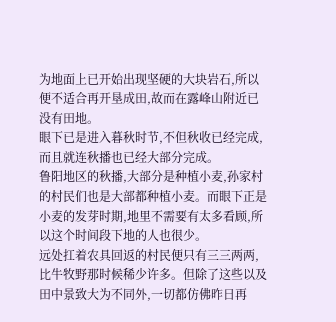为地面上已开始出现坚硬的大块岩石,所以便不适合再开垦成田,故而在露峰山附近已没有田地。
眼下已是进入暮秋时节,不但秋收已经完成,而且就连秋播也已经大部分完成。
鲁阳地区的秋播,大部分是种植小麦,孙家村的村民们也是大部都种植小麦。而眼下正是小麦的发芽时期,地里不需要有太多看顾,所以这个时间段下地的人也很少。
远处扛着农具回返的村民便只有三三两两,比牛牧野那时候稀少许多。但除了这些以及田中景致大为不同外,一切都仿佛昨日再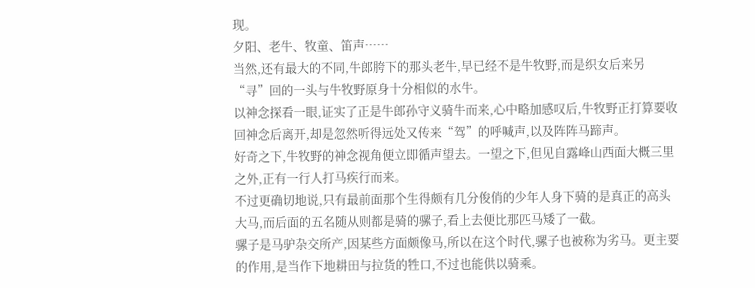现。
夕阳、老牛、牧童、笛声……
当然,还有最大的不同,牛郎胯下的那头老牛,早已经不是牛牧野,而是织女后来另“寻”回的一头与牛牧野原身十分相似的水牛。
以神念探看一眼,证实了正是牛郎孙守义骑牛而来,心中略加感叹后,牛牧野正打算要收回神念后离开,却是忽然听得远处又传来“驾”的呼喊声,以及阵阵马蹄声。
好奇之下,牛牧野的神念视角便立即循声望去。一望之下,但见自露峰山西面大概三里之外,正有一行人打马疾行而来。
不过更确切地说,只有最前面那个生得颇有几分俊俏的少年人身下骑的是真正的高头大马,而后面的五名随从则都是骑的骡子,看上去便比那匹马矮了一截。
骡子是马驴杂交所产,因某些方面颇像马,所以在这个时代,骡子也被称为劣马。更主要的作用,是当作下地耕田与拉货的牲口,不过也能供以骑乘。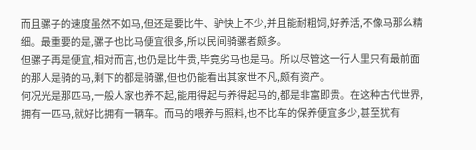而且骡子的速度虽然不如马,但还是要比牛、驴快上不少,并且能耐粗饲,好养活,不像马那么精细。最重要的是,骡子也比马便宜很多,所以民间骑骡者颇多。
但骡子再是便宜,相对而言,也仍是比牛贵,毕竟劣马也是马。所以尽管这一行人里只有最前面的那人是骑的马,剩下的都是骑骡,但也仍能看出其家世不凡,颇有资产。
何况光是那匹马,一般人家也养不起,能用得起与养得起马的,都是非富即贵。在这种古代世界,拥有一匹马,就好比拥有一辆车。而马的喂养与照料,也不比车的保养便宜多少,甚至犹有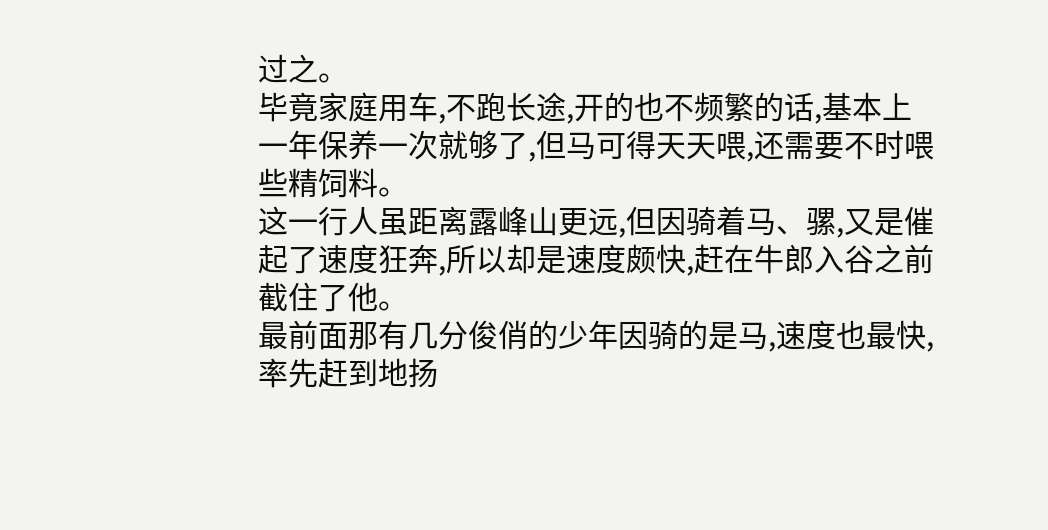过之。
毕竟家庭用车,不跑长途,开的也不频繁的话,基本上一年保养一次就够了,但马可得天天喂,还需要不时喂些精饲料。
这一行人虽距离露峰山更远,但因骑着马、骡,又是催起了速度狂奔,所以却是速度颇快,赶在牛郎入谷之前截住了他。
最前面那有几分俊俏的少年因骑的是马,速度也最快,率先赶到地扬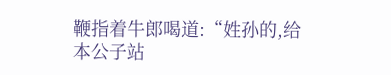鞭指着牛郎喝道:“姓孙的,给本公子站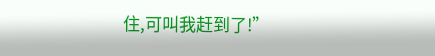住,可叫我赶到了!”